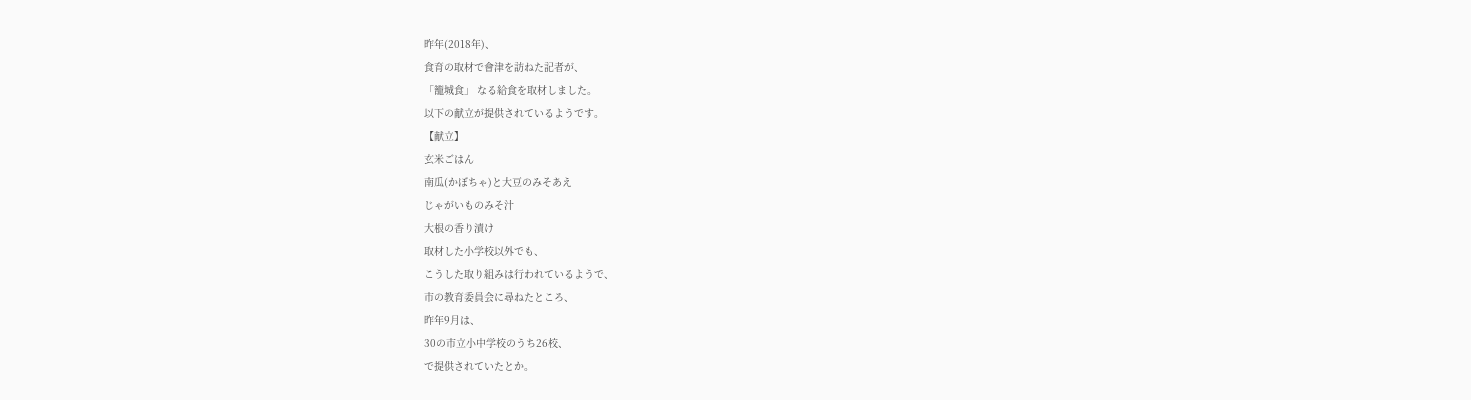昨年(2018年)、
食育の取材で會津を訪ねた記者が、
「籠城食」 なる給食を取材しました。
以下の献立が提供されているようです。
【献立】
玄米ごはん
南瓜(かぼちゃ)と大豆のみそあえ
じゃがいものみそ汁
大根の香り漬け
取材した小学校以外でも、
こうした取り組みは行われているようで、
市の教育委員会に尋ねたところ、
昨年9月は、
30の市立小中学校のうち26校、
で提供されていたとか。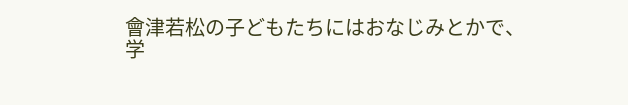會津若松の子どもたちにはおなじみとかで、
学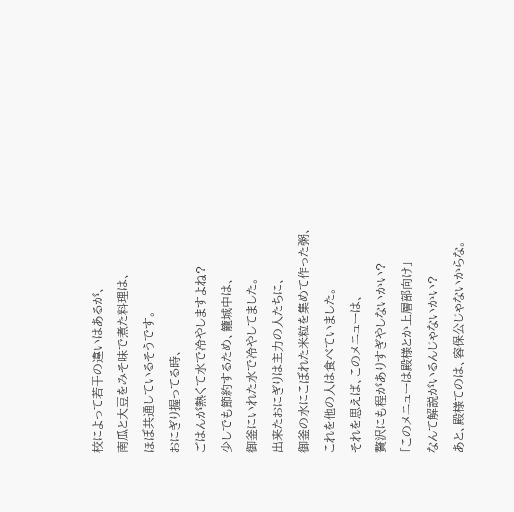校によって若干の違いはあるが、
南瓜と大豆をみそ味で煮た料理は、
ほぼ共通しているそうです。
おにぎり握ってる時、
ごはんが熱くて水で冷やしますよね?
少しでも節約するため、籠城中は、
御釜にいれた水で冷やしてました。
出来たおにぎりは主力の人たちに、
御釜の水にこぼれた米粒を集めて作った粥、
これを他の人は食べていました。
それを思えば、このメニューは、
贅沢にも程がありすぎやしないかい?
「このメニューは殿様とか上層部向け」
なんて解説がいるんじゃないかい?
あと、殿様てのは、容保公じゃないからな。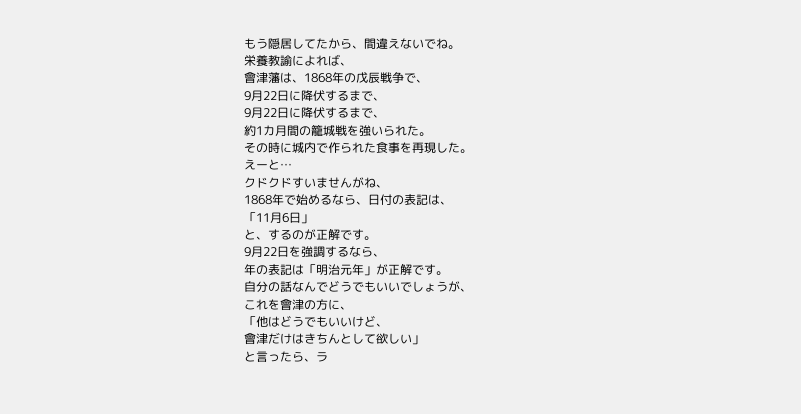もう隠居してたから、間違えないでね。
栄養教諭によれば、
會津藩は、1868年の戊辰戦争で、
9月22日に降伏するまで、
9月22日に降伏するまで、
約1カ月間の籠城戦を強いられた。
その時に城内で作られた食事を再現した。
えーと…
クドクドすいませんがね、
1868年で始めるなら、日付の表記は、
「11月6日」
と、するのが正解です。
9月22日を強調するなら、
年の表記は「明治元年」が正解です。
自分の話なんでどうでもいいでしょうが、
これを會津の方に、
「他はどうでもいいけど、
會津だけはきちんとして欲しい」
と言ったら、ラ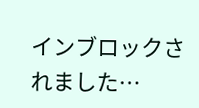インブロックされました…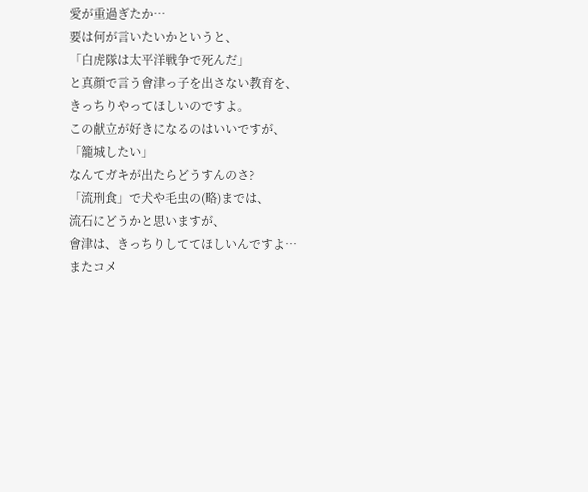愛が重過ぎたか…
要は何が言いたいかというと、
「白虎隊は太平洋戦争で死んだ」
と真顔で言う會津っ子を出さない教育を、
きっちりやってほしいのですよ。
この献立が好きになるのはいいですが、
「籠城したい」
なんてガキが出たらどうすんのさ?
「流刑食」で犬や毛虫の(略)までは、
流石にどうかと思いますが、
會津は、きっちりしててほしいんですよ…
またコメ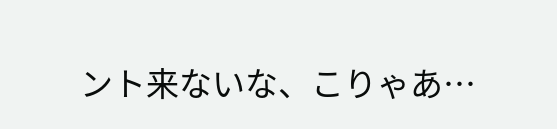ント来ないな、こりゃあ…